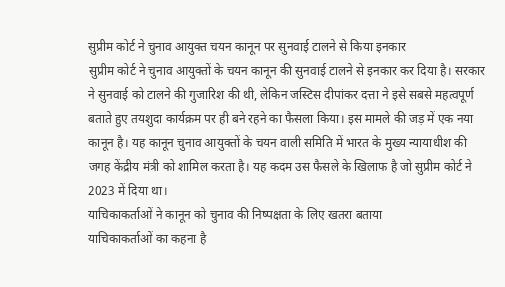सुप्रीम कोर्ट ने चुनाव आयुक्त चयन कानून पर सुनवाई टालने से किया इनकार
सुप्रीम कोर्ट ने चुनाव आयुक्तों के चयन कानून की सुनवाई टालने से इनकार कर दिया है। सरकार ने सुनवाई को टालने की गुजारिश की थी, लेकिन जस्टिस दीपांकर दत्ता ने इसे सबसे महत्वपूर्ण बताते हुए तयशुदा कार्यक्रम पर ही बने रहने का फैसला किया। इस मामले की जड़ में एक नया कानून है। यह कानून चुनाव आयुक्तों के चयन वाली समिति में भारत के मुख्य न्यायाधीश की जगह केंद्रीय मंत्री को शामिल करता है। यह कदम उस फैसले के खिलाफ है जो सुप्रीम कोर्ट ने 2023 में दिया था।
याचिकाकर्ताओं ने कानून को चुनाव की निष्पक्षता के लिए खतरा बताया
याचिकाकर्ताओं का कहना है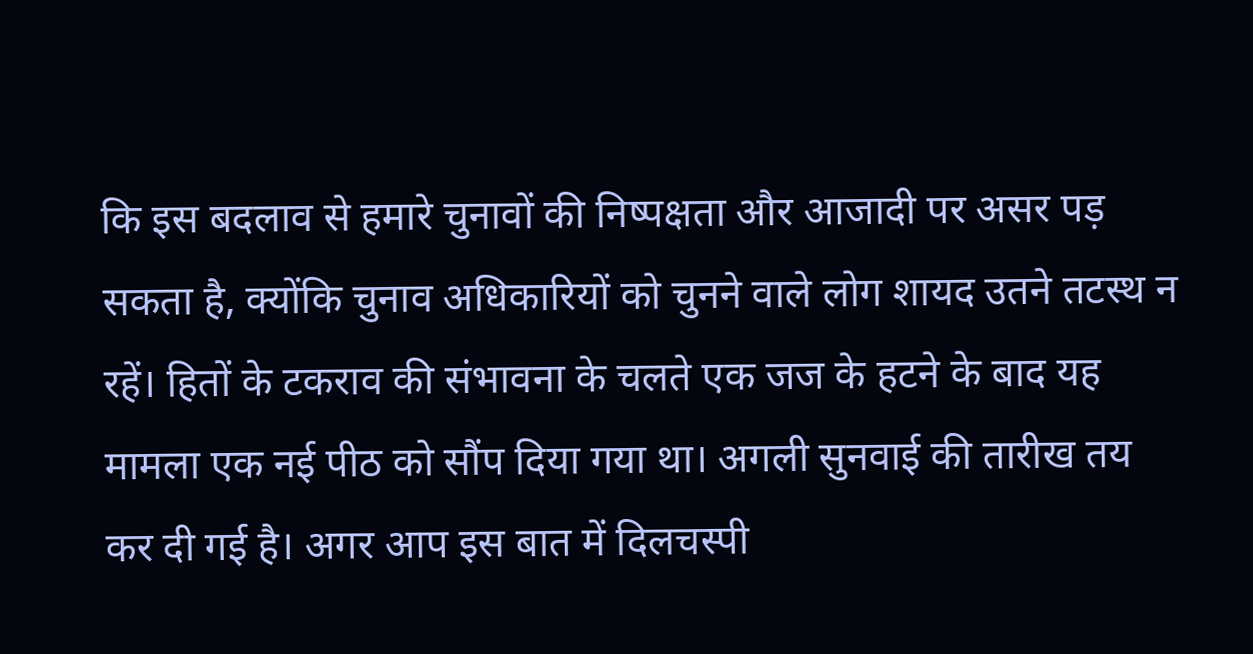कि इस बदलाव से हमारे चुनावों की निष्पक्षता और आजादी पर असर पड़ सकता है, क्योंकि चुनाव अधिकारियों को चुनने वाले लोग शायद उतने तटस्थ न रहें। हितों के टकराव की संभावना के चलते एक जज के हटने के बाद यह मामला एक नई पीठ को सौंप दिया गया था। अगली सुनवाई की तारीख तय कर दी गई है। अगर आप इस बात में दिलचस्पी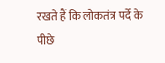रखते हैं कि लोकतंत्र पर्दे के पीछे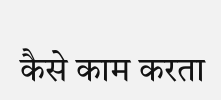कैसे काम करता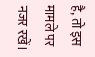है, तो इस मामले पर नजर रखें।